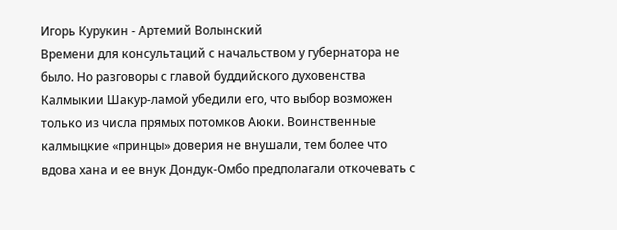Игорь Курукин - Артемий Волынский
Времени для консультаций с начальством у губернатора не было. Но разговоры с главой буддийского духовенства Калмыкии Шакур-ламой убедили его, что выбор возможен только из числа прямых потомков Аюки. Воинственные калмыцкие «принцы» доверия не внушали, тем более что вдова хана и ее внук Дондук-Омбо предполагали откочевать с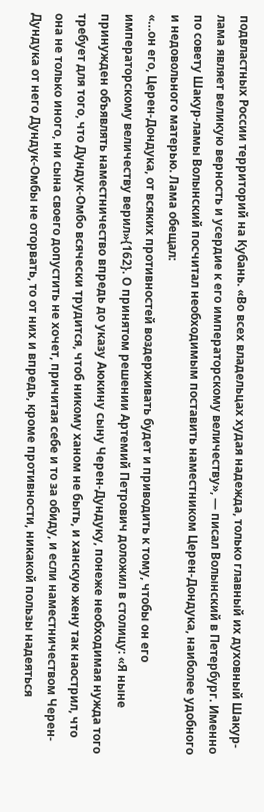подвластных России территорий на Кубань. «Во всех владельцах худая надежда, только главный их духовный Шакур-лама являет великую верность и усердие к его императорскому величеству», — писал Волынский в Петербург. Именно по совету Шакур-ламы Волынский посчитал необходимым поставить наместником Церен-Дондука, наиболее удобного и недовольного матерью. Лама обещал:
«…он его, Церен-Дондука, от всяких противностей воздерживать будет и приводить к тому, чтобы он его императорскому величеству верил»{162}. О принятом решении Артемий Петрович доложил в столицу: «Я ныне принужден объявлять наместничество впредь до указу Аюкину сыну Черен-Дундуку, понеже необходимая нужда того требует для того, что Дундук-Омбо всячески трудится, чтоб никому ханом не быть, и ханскую жену так наострил, что она не только иного, ни сына своего допустить не хочет, причитая себе и то за обиду, и если наместничеством Черен-Дундука от него Дундук-Омбы не оторвать, то от них и впредь, кроме противности, никакой пользы надеяться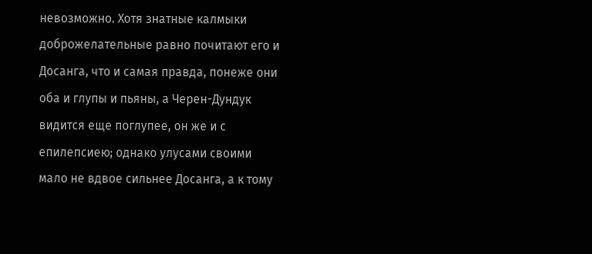невозможно. Хотя знатные калмыки доброжелательные равно почитают его и Досанга, что и самая правда, понеже они оба и глупы и пьяны, а Черен-Дундук видится еще поглупее, он же и с епилепсиею; однако улусами своими мало не вдвое сильнее Досанга, а к тому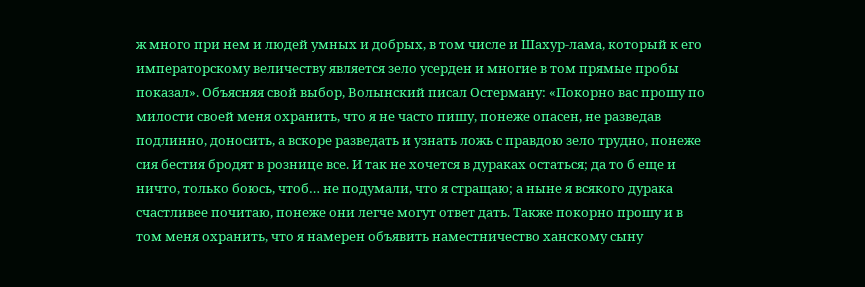ж много при нем и людей умных и добрых, в том числе и Шахур-лама, который к его императорскому величеству является зело усерден и многие в том прямые пробы показал». Объясняя свой выбор, Волынский писал Остерману: «Покорно вас прошу по милости своей меня охранить, что я не часто пишу, понеже опасен, не разведав подлинно, доносить, а вскоре разведать и узнать ложь с правдою зело трудно, понеже сия бестия бродят в рознице все. И так не хочется в дураках остаться; да то б еще и ничто, только боюсь, чтоб… не подумали, что я стращаю; а ныне я всякого дурака счастливее почитаю, понеже они легче могут ответ дать. Также покорно прошу и в том меня охранить, что я намерен объявить наместничество ханскому сыну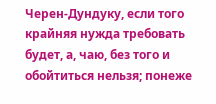Черен-Дундуку, если того крайняя нужда требовать будет, а, чаю, без того и обойтиться нельзя; понеже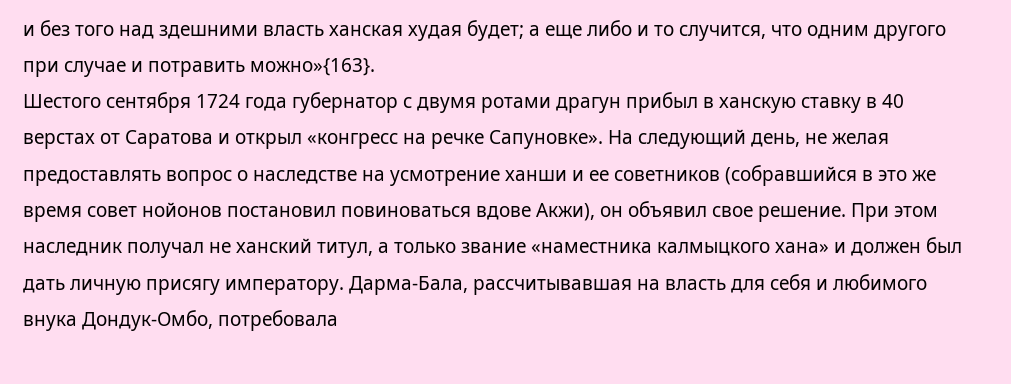и без того над здешними власть ханская худая будет; а еще либо и то случится, что одним другого при случае и потравить можно»{163}.
Шестого сентября 1724 года губернатор с двумя ротами драгун прибыл в ханскую ставку в 40 верстах от Саратова и открыл «конгресс на речке Сапуновке». На следующий день, не желая предоставлять вопрос о наследстве на усмотрение ханши и ее советников (собравшийся в это же время совет нойонов постановил повиноваться вдове Акжи), он объявил свое решение. При этом наследник получал не ханский титул, а только звание «наместника калмыцкого хана» и должен был дать личную присягу императору. Дарма-Бала, рассчитывавшая на власть для себя и любимого внука Дондук-Омбо, потребовала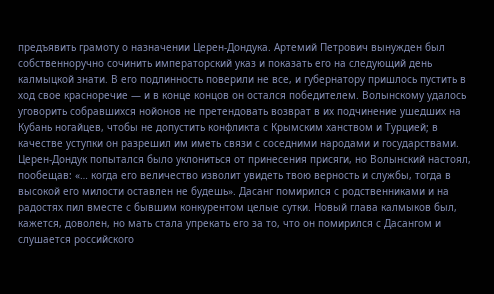предъявить грамоту о назначении Церен-Дондука. Артемий Петрович вынужден был собственноручно сочинить императорский указ и показать его на следующий день калмыцкой знати. В его подлинность поверили не все, и губернатору пришлось пустить в ход свое красноречие — и в конце концов он остался победителем. Волынскому удалось уговорить собравшихся нойонов не претендовать возврат в их подчинение ушедших на Кубань ногайцев, чтобы не допустить конфликта с Крымским ханством и Турцией; в качестве уступки он разрешил им иметь связи с соседними народами и государствами.
Церен-Дондук попытался было уклониться от принесения присяги, но Волынский настоял, пообещав: «… когда его величество изволит увидеть твою верность и службы, тогда в высокой его милости оставлен не будешь». Дасанг помирился с родственниками и на радостях пил вместе с бывшим конкурентом целые сутки. Новый глава калмыков был, кажется, доволен, но мать стала упрекать его за то, что он помирился с Дасангом и слушается российского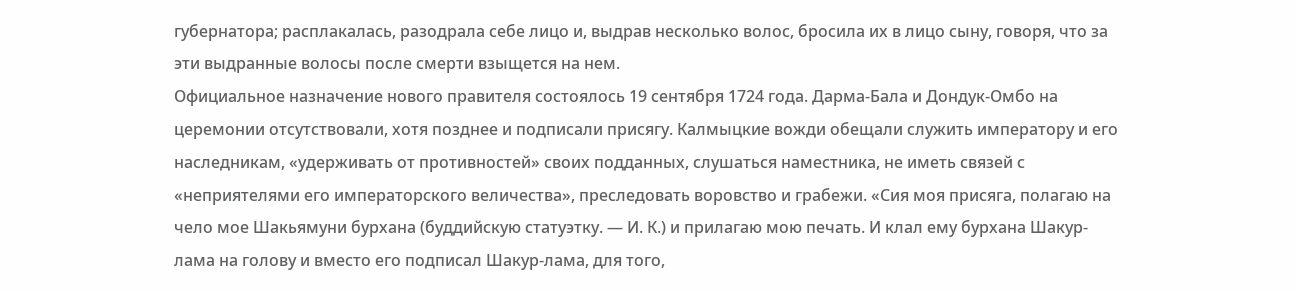губернатора; расплакалась, разодрала себе лицо и, выдрав несколько волос, бросила их в лицо сыну, говоря, что за эти выдранные волосы после смерти взыщется на нем.
Официальное назначение нового правителя состоялось 19 сентября 1724 года. Дарма-Бала и Дондук-Омбо на церемонии отсутствовали, хотя позднее и подписали присягу. Калмыцкие вожди обещали служить императору и его наследникам, «удерживать от противностей» своих подданных, слушаться наместника, не иметь связей с «неприятелями его императорского величества», преследовать воровство и грабежи. «Сия моя присяга, полагаю на чело мое Шакьямуни бурхана (буддийскую статуэтку. — И. К.) и прилагаю мою печать. И клал ему бурхана Шакур-лама на голову и вместо его подписал Шакур-лама, для того,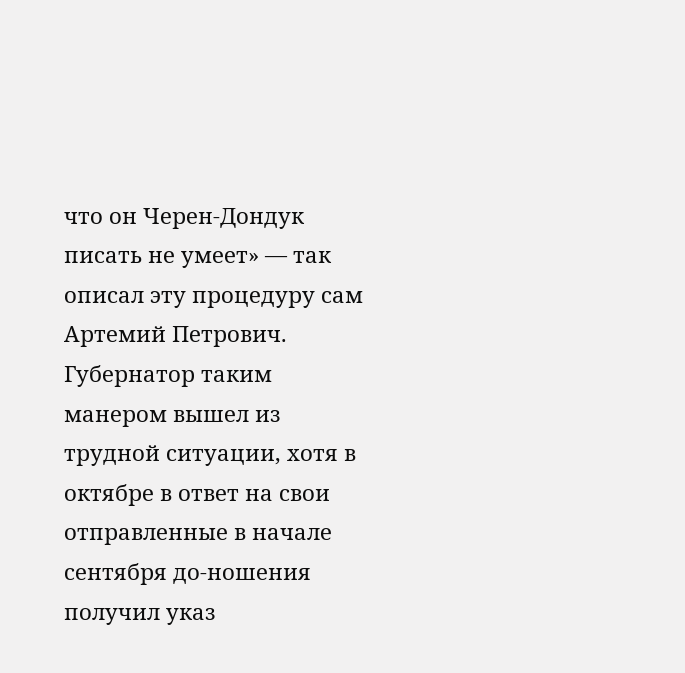что он Черен-Дондук писать не умеет» — так описал эту процедуру сам Артемий Петрович. Губернатор таким манером вышел из трудной ситуации, хотя в октябре в ответ на свои отправленные в начале сентября до-ношения получил указ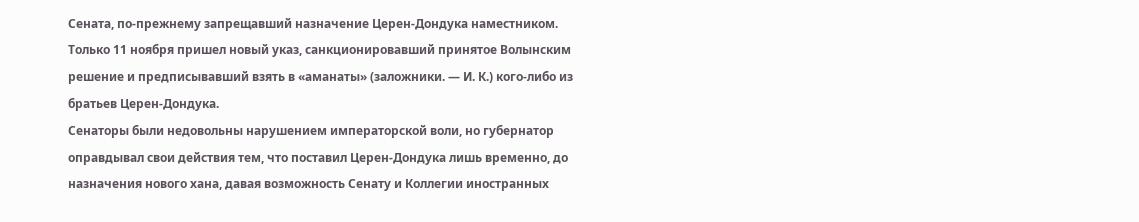Сената, по-прежнему запрещавший назначение Церен-Дондука наместником. Только 11 ноября пришел новый указ, санкционировавший принятое Волынским решение и предписывавший взять в «аманаты» (заложники. — И. К.) кого-либо из братьев Церен-Дондука.
Сенаторы были недовольны нарушением императорской воли, но губернатор оправдывал свои действия тем, что поставил Церен-Дондука лишь временно, до назначения нового хана, давая возможность Сенату и Коллегии иностранных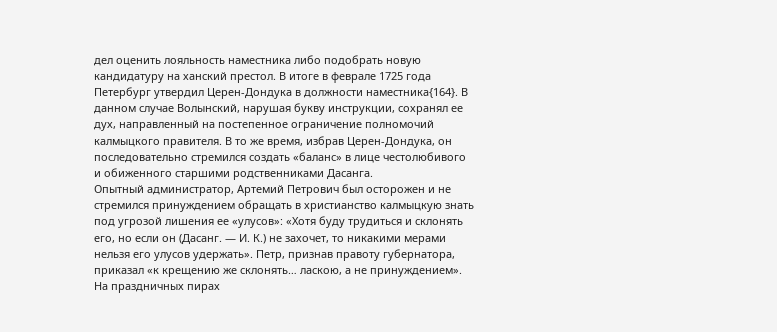дел оценить лояльность наместника либо подобрать новую кандидатуру на ханский престол. В итоге в феврале 1725 года Петербург утвердил Церен-Дондука в должности наместника{164}. В данном случае Волынский, нарушая букву инструкции, сохранял ее дух, направленный на постепенное ограничение полномочий калмыцкого правителя. В то же время, избрав Церен-Дондука, он последовательно стремился создать «баланс» в лице честолюбивого и обиженного старшими родственниками Дасанга.
Опытный администратор, Артемий Петрович был осторожен и не стремился принуждением обращать в христианство калмыцкую знать под угрозой лишения ее «улусов»: «Хотя буду трудиться и склонять его, но если он (Дасанг. — И. К.) не захочет, то никакими мерами нельзя его улусов удержать». Петр, признав правоту губернатора, приказал «к крещению же склонять… ласкою, а не принуждением».
На праздничных пирах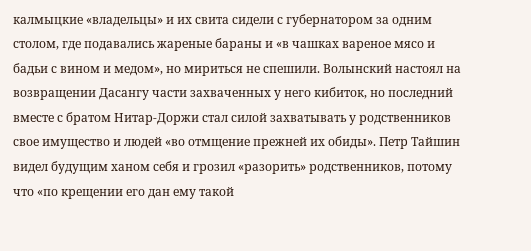калмыцкие «владельцы» и их свита сидели с губернатором за одним столом, где подавались жареные бараны и «в чашках вареное мясо и бадьи с вином и медом», но мириться не спешили. Волынский настоял на возвращении Дасангу части захваченных у него кибиток, но последний вместе с братом Нитар-Доржи стал силой захватывать у родственников свое имущество и людей «во отмщение прежней их обиды». Петр Тайшин видел будущим ханом себя и грозил «разорить» родственников, потому что «по крещении его дан ему такой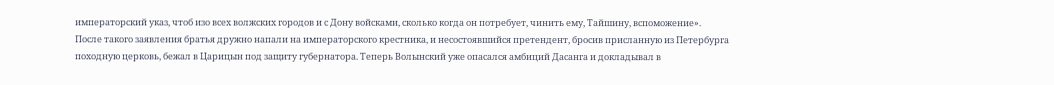императорский указ, чтоб изо всех волжских городов и с Дону войсками, сколько когда он потребует, чинить ему, Тайшину, вспоможение». После такого заявления братья дружно напали на императорского крестника, и несостоявшийся претендент, бросив присланную из Петербурга походную церковь, бежал в Царицын под защиту губернатора. Теперь Волынский уже опасался амбиций Дасанга и докладывал в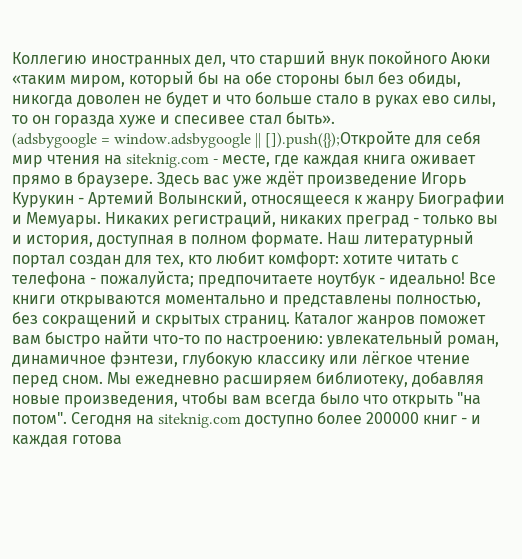Коллегию иностранных дел, что старший внук покойного Аюки «таким миром, который бы на обе стороны был без обиды, никогда доволен не будет и что больше стало в руках ево силы, то он горазда хуже и спесивее стал быть».
(adsbygoogle = window.adsbygoogle || []).push({});Откройте для себя мир чтения на siteknig.com - месте, где каждая книга оживает прямо в браузере. Здесь вас уже ждёт произведение Игорь Курукин - Артемий Волынский, относящееся к жанру Биографии и Мемуары. Никаких регистраций, никаких преград - только вы и история, доступная в полном формате. Наш литературный портал создан для тех, кто любит комфорт: хотите читать с телефона - пожалуйста; предпочитаете ноутбук - идеально! Все книги открываются моментально и представлены полностью, без сокращений и скрытых страниц. Каталог жанров поможет вам быстро найти что-то по настроению: увлекательный роман, динамичное фэнтези, глубокую классику или лёгкое чтение перед сном. Мы ежедневно расширяем библиотеку, добавляя новые произведения, чтобы вам всегда было что открыть "на потом". Сегодня на siteknig.com доступно более 200000 книг - и каждая готова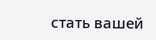стать вашей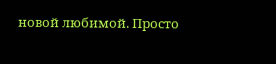новой любимой. Просто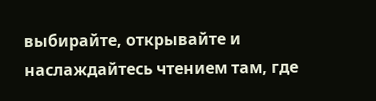выбирайте, открывайте и наслаждайтесь чтением там, где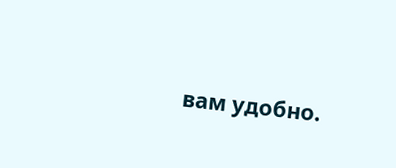вам удобно.